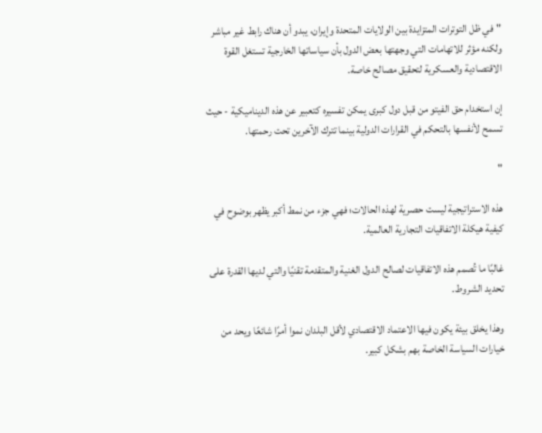"في ظل التوترات المتزايدة بين الولايات المتحدة وإيران، يبدو أن هناك رابط غير مباشر ولكنه مؤثر للاتهامات التي وجهتها بعض الدول بأن سياساتها الخارجية تستغل القوة الاقتصادية والعسكرية لتحقيق مصالح خاصة.

إن استخدام حق الفيتو من قبل دول كبرى يمكن تفسيره كتعبير عن هذه الديناميكية - حيث تسمح لأنفسها بالتحكم في القرارات الدولية بينما تترك الآخرين تحت رحمتها.

"

هذه الاستراتيجية ليست حصرية لهذه الحالات؛ فهي جزء من نمط أكبر يظهر بوضوح في كيفية هيكلة الاتفاقيات التجارية العالمية.

غالبًا ما تُصمم هذه الاتفاقيات لصالح الدول الغنية والمتقدمة تقنيًا والتي لديها القدرة على تحديد الشروط.

وهذا يخلق بيئة يكون فيها الاعتماد الاقتصادي لأقل البلدان نموا أمرًا شائعًا ويحد من خيارات السياسة الخاصة بهم بشكل كبير.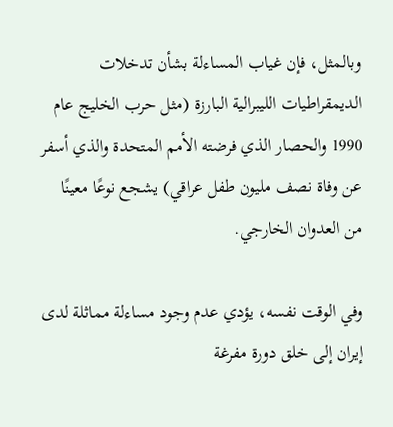وبالمثل، فإن غياب المساءلة بشأن تدخلات الديمقراطيات الليبرالية البارزة (مثل حرب الخليج عام 1990 والحصار الذي فرضته الأمم المتحدة والذي أسفر عن وفاة نصف مليون طفل عراقي) يشجع نوعًا معينًا من العدوان الخارجي.

وفي الوقت نفسه، يؤدي عدم وجود مساءلة مماثلة لدى إيران إلى خلق دورة مفرغة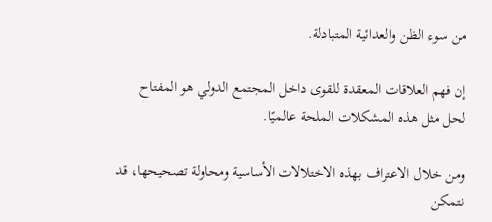من سوء الظن والعدائية المتبادلة.

إن فهم العلاقات المعقدة للقوى داخل المجتمع الدولي هو المفتاح لحل مثل هذه المشكلات الملحة عالميًا.

ومن خلال الاعتراف بهذه الاختلالات الأساسية ومحاولة تصحيحها، قد نتمكن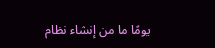يومًا ما من إنشاء نظام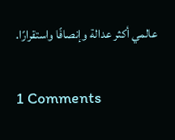عالمي أكثر عدالة وإنصافًا واستقرارًا.

1 Comments